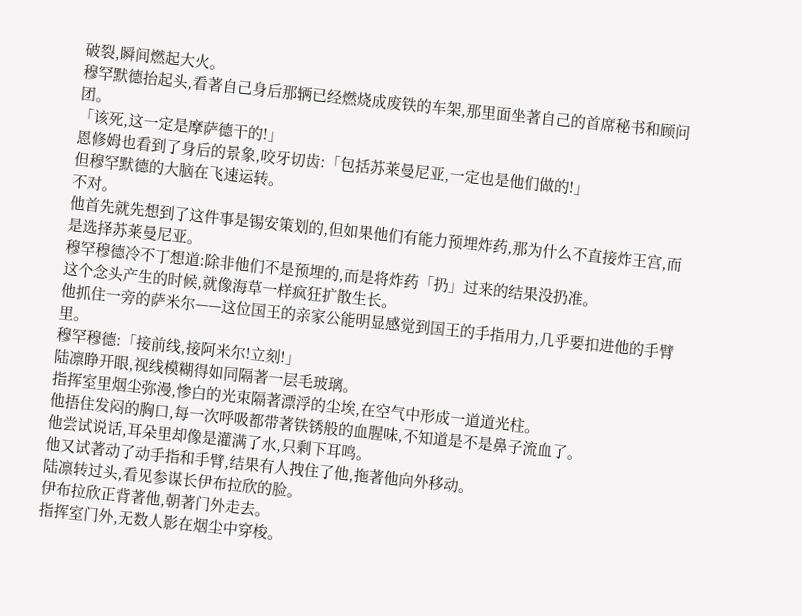破裂,瞬间燃起大火。
穆罕默德抬起头,看著自己身后那辆已经燃烧成废铁的车架,那里面坐著自己的首席秘书和顾问团。
「该死,这一定是摩萨德干的!」
恩修姆也看到了身后的景象,咬牙切齿:「包括苏莱曼尼亚,一定也是他们做的!」
但穆罕默德的大脑在飞速运转。
不对。
他首先就先想到了这件事是锡安策划的,但如果他们有能力预埋炸药,那为什么不直接炸王宫,而是选择苏莱曼尼亚。
穆罕穆德冷不丁想道:除非他们不是预埋的,而是将炸药「扔」过来的结果没扔准。
这个念头产生的时候,就像海草一样疯狂扩散生长。
他抓住一旁的萨米尔——这位国王的亲家公能明显感觉到国王的手指用力,几乎要扣进他的手臂里。
穆罕穆德:「接前线,接阿米尔!立刻!」
陆凛睁开眼,视线模糊得如同隔著一层毛玻璃。
指挥室里烟尘弥漫,惨白的光束隔著漂浮的尘埃,在空气中形成一道道光柱。
他捂住发闷的胸口,每一次呼吸都带著铁锈般的血腥味,不知道是不是鼻子流血了。
他尝试说话,耳朵里却像是灌满了水,只剩下耳鸣。
他又试著动了动手指和手臂,结果有人拽住了他,拖著他向外移动。
陆凛转过头,看见参谋长伊布拉欣的脸。
伊布拉欣正背著他,朝著门外走去。
指挥室门外,无数人影在烟尘中穿梭。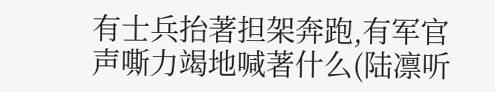有士兵抬著担架奔跑,有军官声嘶力竭地喊著什么(陆凛听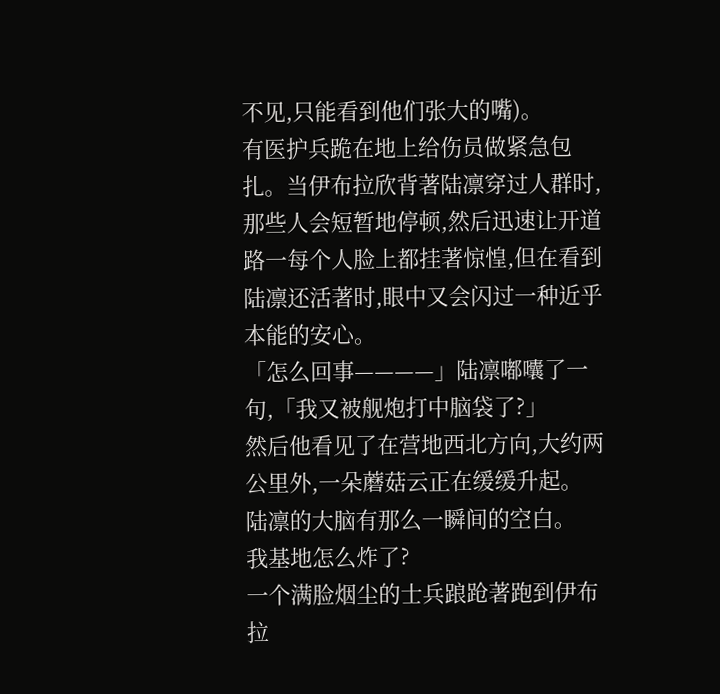不见,只能看到他们张大的嘴)。
有医护兵跪在地上给伤员做紧急包扎。当伊布拉欣背著陆凛穿过人群时,那些人会短暂地停顿,然后迅速让开道路一每个人脸上都挂著惊惶,但在看到陆凛还活著时,眼中又会闪过一种近乎本能的安心。
「怎么回事————」陆凛嘟囔了一句,「我又被舰炮打中脑袋了?」
然后他看见了在营地西北方向,大约两公里外,一朵蘑菇云正在缓缓升起。
陆凛的大脑有那么一瞬间的空白。
我基地怎么炸了?
一个满脸烟尘的士兵踉跄著跑到伊布拉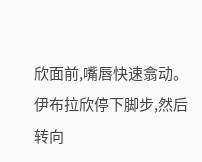欣面前,嘴唇快速翕动。
伊布拉欣停下脚步,然后转向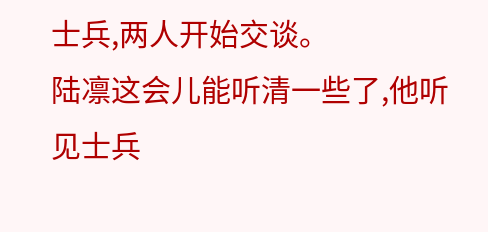士兵,两人开始交谈。
陆凛这会儿能听清一些了,他听见士兵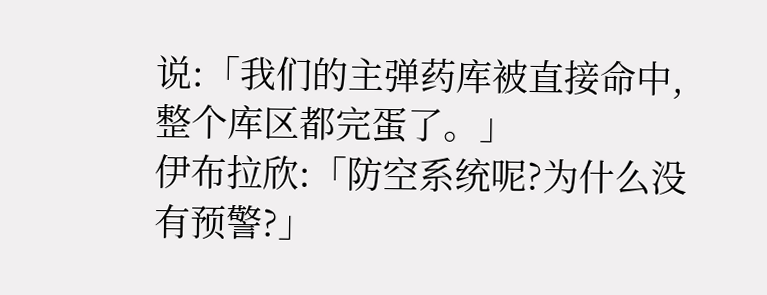说:「我们的主弹药库被直接命中,整个库区都完蛋了。」
伊布拉欣:「防空系统呢?为什么没有预警?」